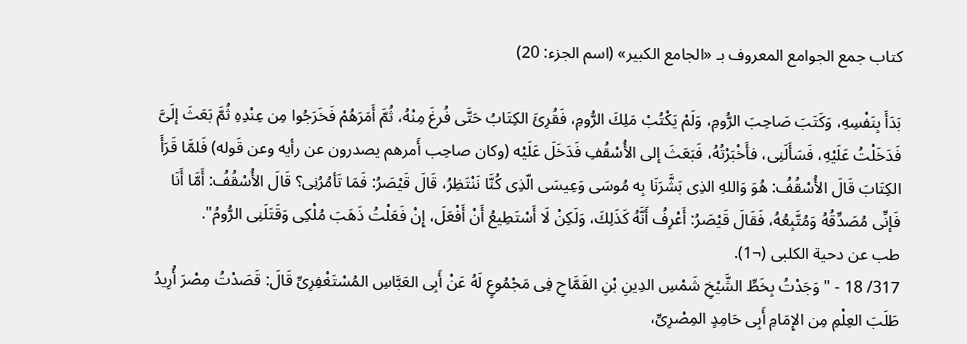كتاب جمع الجوامع المعروف بـ «الجامع الكبير» (اسم الجزء: 20)

بَدَأَ بِنَفْسِهِ، وَكَتَبَ صَاحِبَ الرُّومِ، وَلَمْ يَكْتُبْ مَلِكَ الرُّومِ، فَقُرِئَ الكِتَابُ حَتَّى فُرغَ مِنْهُ، ثُمَّ أَمَرَهُمْ فَخَرَجُوا مِن عِنْدِهِ ثُمَّ بَعَثَ إلَىَّ فَدَخَلْتُ عَلَيْهِ، فَسَأَلَنِى، فأَخْبَرْتُهُ، فَبَعَثَ إلى الأُسْقُفِ فَدَخَلَ عَلَيْه (وكان صاحِب أَمرهم يصدرون عن رأيه وعن قَوله) فَلمَّا قَرَأَ الكِتَابَ قَالَ الأُسْقُفُ: هُوَ وَاللهِ الذِى بَشَّرَنَا بِه مُوسَى وَعِيسَى الّذِى كُنَّا نَنْتَظِرُ، قَالَ قَيْصَرُ: فَمَا تَأمُرُنِى؟ قَالَ الأُسْقُفُ: أَمَّا أَنَا فَإنِّى مُصَدِّقُهُ وَمُتَّبِعُهُ، فَقَالَ قَيْصَرُ: أَعْرِفُ أَنَّهُ كَذَلِكَ، وَلَكِنْ لَا أَسْتَطِيعُ أَنْ أَفْعَلَ، إِنْ فَعَلْتُ ذَهَبَ مُلْكِى وَقَتَلَنِى الرُّومُ".
طب عن دحية الكلبى (¬1).
317/ 18 - "وَجَدْتُ بِخَطِّ الشَّيْخِ شَمْسِ الدِينِ بْنِ القَمَّاحِ فِى مَجْمُوعٍ لَهُ عَنْ أَبِى العَبَّاسِ المُسْتَغْفِرِىِّ قَالَ: قَصَدْتُ مِصْرَ أُرِيدُ طَلَبَ العِلْمِ مِن الإِمَامِ أَبِى حَامِدٍ المِصْرِىِّ،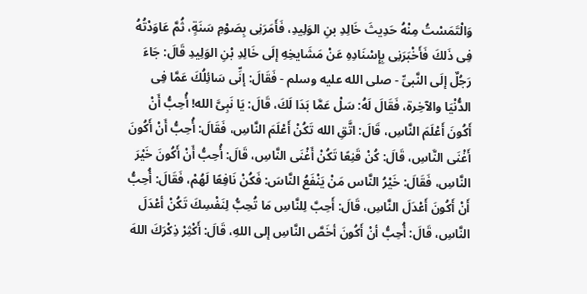وَالْتَمَسْتُ مِنْهُ حَدِيثَ خَالِدِ بنِ الوَلِيدِ، فَأَمَرَنِى بِصَوْمِ سَنَةٍ، ثُمَّ عَاوَدْتُهُ فِى ذَلكَ فَأَخْبَرَنِى بِإِسْنَادِهِ عَنْ مَشَايخِهِ إلَى خَالِدِ بْنِ الوَلِيدِ قَالَ: جَاءَ رَجُلٌ إلَى النَّبىِّ - صلى الله عليه وسلم - فَقَالَ: إنِّى سَائِلُكَ عَمَّا فِى الدُّنْيَا والآخِرة، فَقَالَ لَهُ: سَلْ عَمَّا بَدَا لَكَ، قَالَ: يَا نَبِىَّ الله! أُحِبُّ أَنْ أَكُونَ أَعْلَمَ النَّاسِ، قَالَ: اتَّقِ الله تَكُنْ أَعْلَمَ النَّاسِ، فَقَالَ: أُحِبُّ أَنْ أَكُونَ أَغْنَى النَّاسِ، قَالَ: كُنْ قَنِعًا تَكُنْ أَغْنَى النَّاسِ، قَالَ: أُحِبُّ أَنْ أَكُونَ خَيْرَ النَّاسِ، فَقَالَ: خَيْرُ النَّاس مَنْ يَنْفَعُ النَّاسَ: فَكُنْ نَافِعًا لَهُمْ، فَقَالَ: أُحِبُّ أَنْ أَكُونَ أَعْدَلَ النَّاسِ، قَالَ: أَحِبَّ لِلنَّاسِ مَا تُحِبُّ لِنَفْسِكَ تَكُنْ أعْدَلَ النَّاسِ، قَالَ: أُحِبُّ أنْ أَكُونَ أخَصَّ النَّاسِ إلى اللهِ، قَالَ: أَكْثِرْ ذِكْرَكَ اللهَ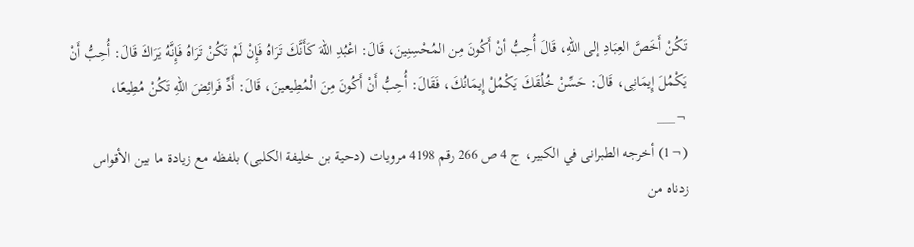تَكُنْ أَخَصَّ العِبَادِ إلى اللهِ، قَالَ أُحِبُّ أنْ أَكُونَ مِن المُحْسِنِينَ، قَالَ: اعْبُدِ اللهَ كَأَنَّكَ تَرَاهُ فَإِنْ لَمْ تَكُنْ تَرَاهُ فَإِنَّهُ يَرَاكَ قَالَ: أُحِبُّ أَنْ يَكْمُلَ إِيمَانِى، قَالَ: حَسِّنْ خُلُقَكَ يَكْمُلْ إِيمَانُكَ، فَقَالَ: أُحِبُّ أَنْ أَكُونَ مِنَ الْمُطِيعينَ، قَالَ: أَدِّ فَرائِضَ اللهِ تَكُنْ مُطِيعًا،
¬___
(¬1) أخرجه الطبرانى في الكبير، ج 4 ص 266 رقم 4198 مرويات (دحية بن خليفة الكلبى) بلفظه مع زيادة ما بين الأقواس زدناه من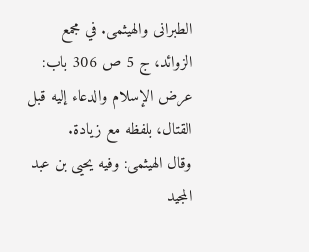الطبرانى والهيثمى. في مجمع الزوائد، ج 5 ص 306 باب: عرض الإسلام والدعاء إليه قبل القتال، بلفظه مع زيادة.
وقال الهيثمى: وفيه يحيى بن عبد المجيد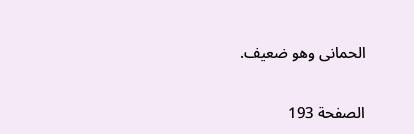الحمانى وهو ضعيف.

الصفحة 193